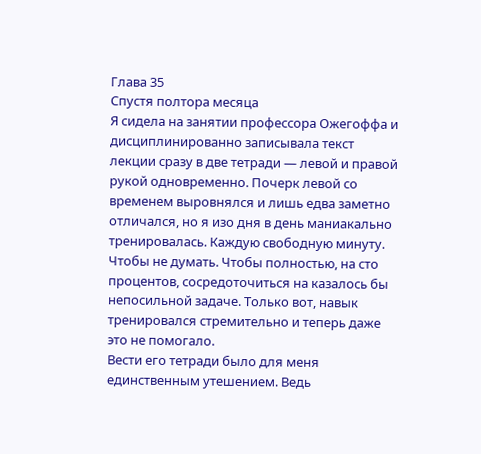Глава 35
Спустя полтора месяца
Я сидела на занятии профессора Ожегоффа и дисциплинированно записывала текст лекции сразу в две тетради — левой и правой рукой одновременно. Почерк левой со временем выровнялся и лишь едва заметно отличался, но я изо дня в день маниакально тренировалась. Каждую свободную минуту. Чтобы не думать. Чтобы полностью, на сто процентов, сосредоточиться на казалось бы непосильной задаче. Только вот, навык тренировался стремительно и теперь даже это не помогало.
Вести его тетради было для меня единственным утешением. Ведь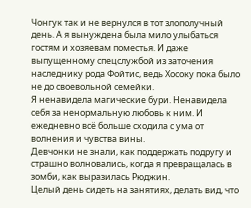Чонгук так и не вернулся в тот злополучный день. А я вынуждена была мило улыбаться гостям и хозяевам поместья. И даже выпущенному спецслужбой из заточения наследнику рода Фойтис, ведь Хосоку пока было не до своевольной семейки.
Я ненавидела магические бури. Ненавидела себя за ненормальную любовь к ним. И ежедневно всё больше сходила с ума от волнения и чувства вины.
Девчонки не знали, как поддержать подругу и страшно волновались, когда я превращалась в зомби, как выразилась Рюджин.
Целый день сидеть на занятиях, делать вид, что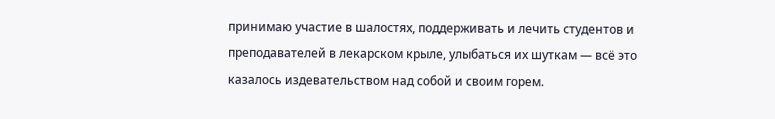принимаю участие в шалостях, поддерживать и лечить студентов и преподавателей в лекарском крыле, улыбаться их шуткам — всё это казалось издевательством над собой и своим горем.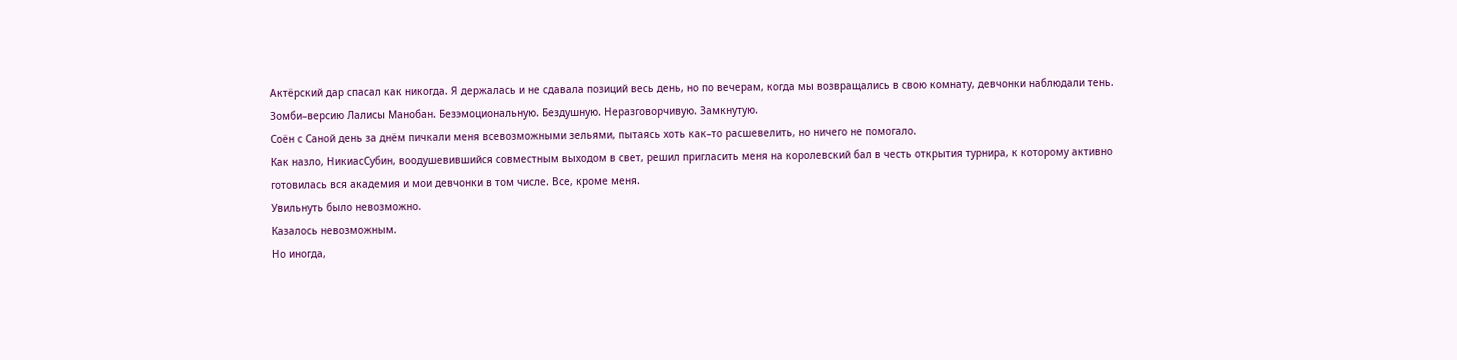Актёрский дар спасал как никогда. Я держалась и не сдавала позиций весь день, но по вечерам, когда мы возвращались в свою комнату, девчонки наблюдали тень. Зомби–версию Лалисы Манобан. Безэмоциональную. Бездушную. Неразговорчивую. Замкнутую.
Соён с Саной день за днём пичкали меня всевозможными зельями, пытаясь хоть как–то расшевелить, но ничего не помогало.
Как назло, НикиасСубин, воодушевившийся совместным выходом в свет, решил пригласить меня на королевский бал в честь открытия турнира, к которому активно готовилась вся академия и мои девчонки в том числе. Все, кроме меня.
Увильнуть было невозможно.
Казалось невозможным.
Но иногда,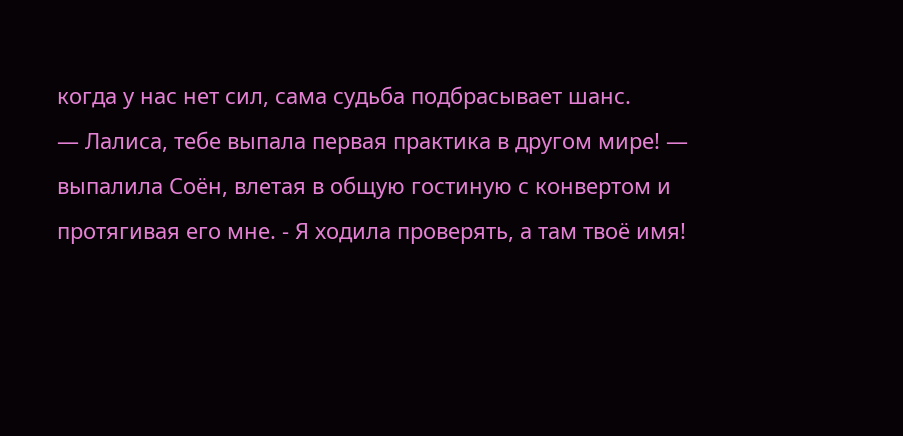когда у нас нет сил, сама судьба подбрасывает шанс.
— Лалиса, тебе выпала первая практика в другом мире! — выпалила Соён, влетая в общую гостиную с конвертом и протягивая его мне. - Я ходила проверять, а там твоё имя!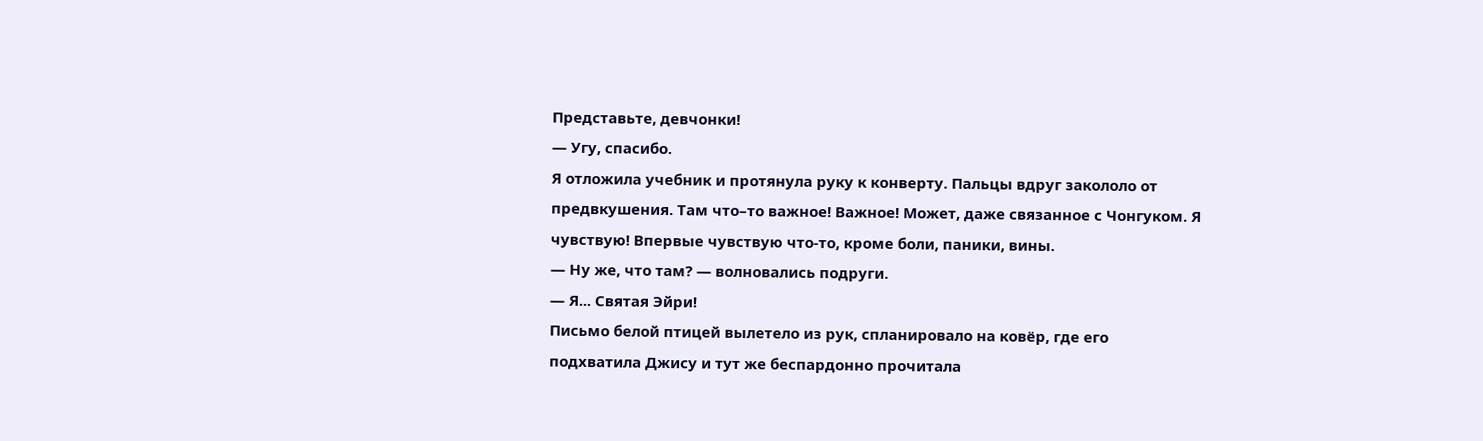Представьте, девчонки!
— Угу, спасибо.
Я отложила учебник и протянула руку к конверту. Пальцы вдруг закололо от предвкушения. Там что–то важное! Важное! Может, даже связанное с Чонгуком. Я чувствую! Впервые чувствую что-то, кроме боли, паники, вины.
— Ну же, что там? — волновались подруги.
— Я... Святая Эйри!
Письмо белой птицей вылетело из рук, спланировало на ковёр, где его подхватила Джису и тут же беспардонно прочитала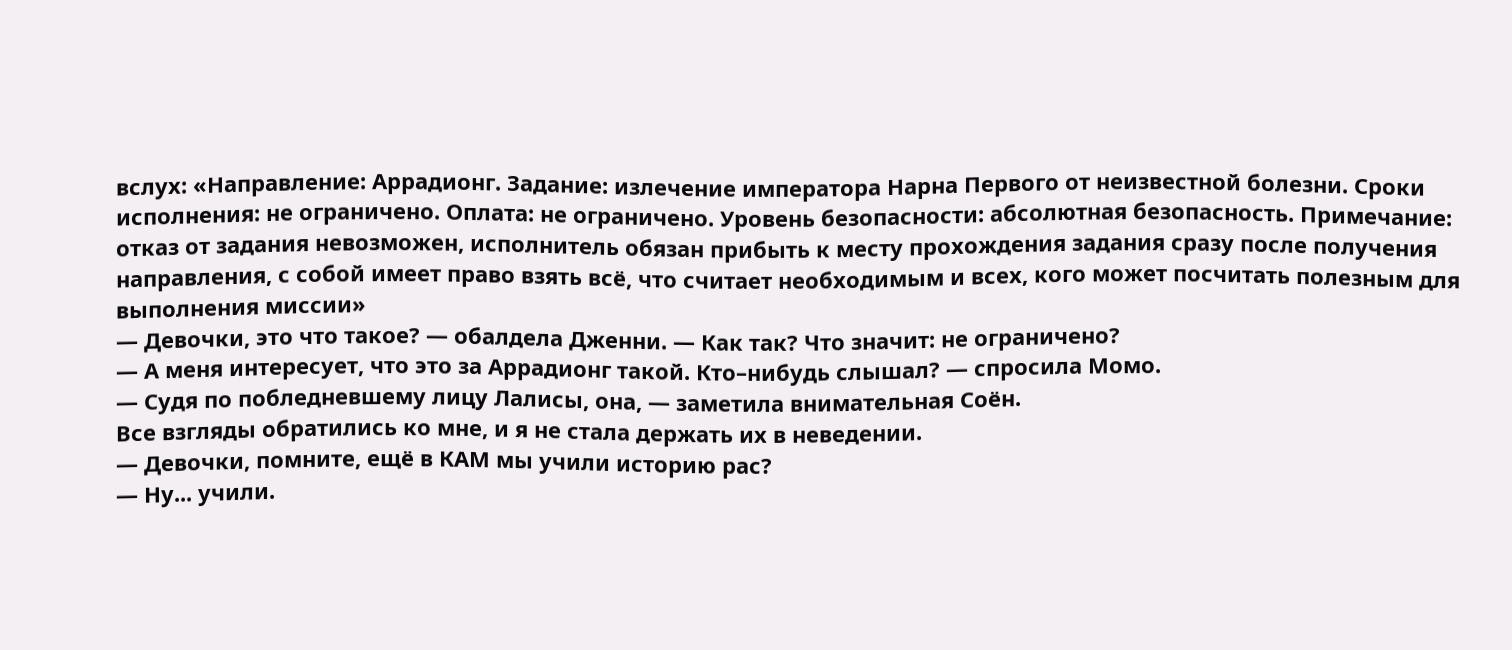вслух: «Направление: Аррадионг. Задание: излечение императора Нарна Первого от неизвестной болезни. Сроки исполнения: не ограничено. Оплата: не ограничено. Уровень безопасности: абсолютная безопасность. Примечание: отказ от задания невозможен, исполнитель обязан прибыть к месту прохождения задания сразу после получения направления, с собой имеет право взять всё, что считает необходимым и всех, кого может посчитать полезным для выполнения миссии»
— Девочки, это что такое? — обалдела Дженни. — Как так? Что значит: не ограничено?
— А меня интересует, что это за Аррадионг такой. Кто–нибудь слышал? — спросила Момо.
— Судя по побледневшему лицу Лалисы, она, — заметила внимательная Соён.
Все взгляды обратились ко мне, и я не стала держать их в неведении.
— Девочки, помните, ещё в КАМ мы учили историю рас?
— Ну... учили.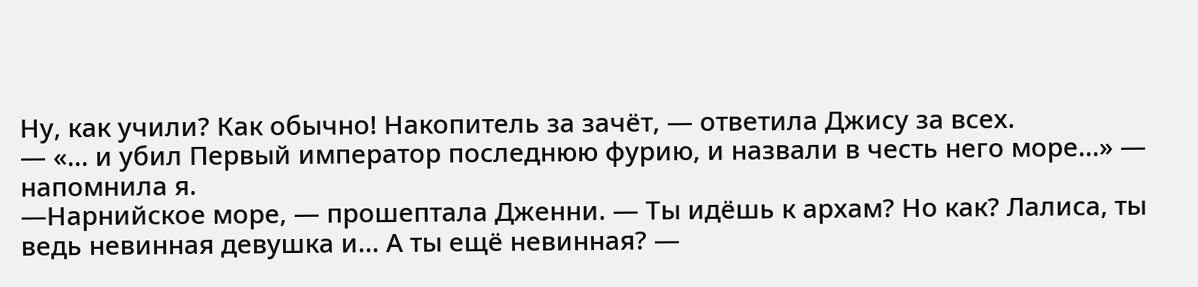Ну, как учили? Как обычно! Накопитель за зачёт, — ответила Джису за всех.
— «... и убил Первый император последнюю фурию, и назвали в честь него море...» — напомнила я.
—Нарнийское море, — прошептала Дженни. — Ты идёшь к архам? Но как? Лалиса, ты ведь невинная девушка и... А ты ещё невинная? —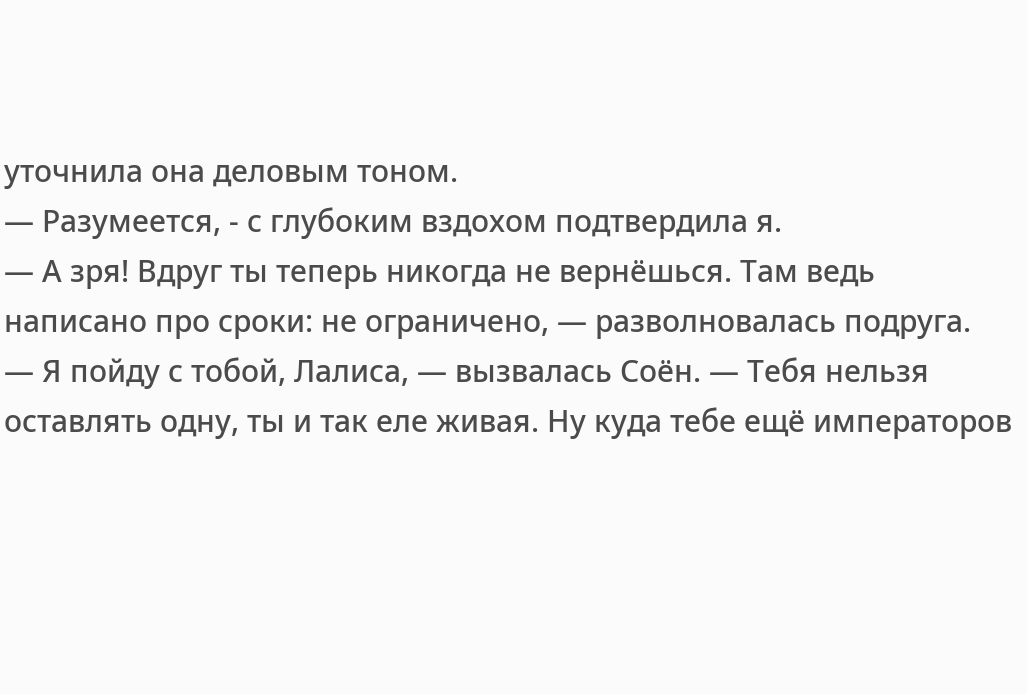уточнила она деловым тоном.
— Разумеется, - с глубоким вздохом подтвердила я.
— А зря! Вдруг ты теперь никогда не вернёшься. Там ведь написано про сроки: не ограничено, — разволновалась подруга.
— Я пойду с тобой, Лалиса, — вызвалась Соён. — Тебя нельзя оставлять одну, ты и так еле живая. Ну куда тебе ещё императоров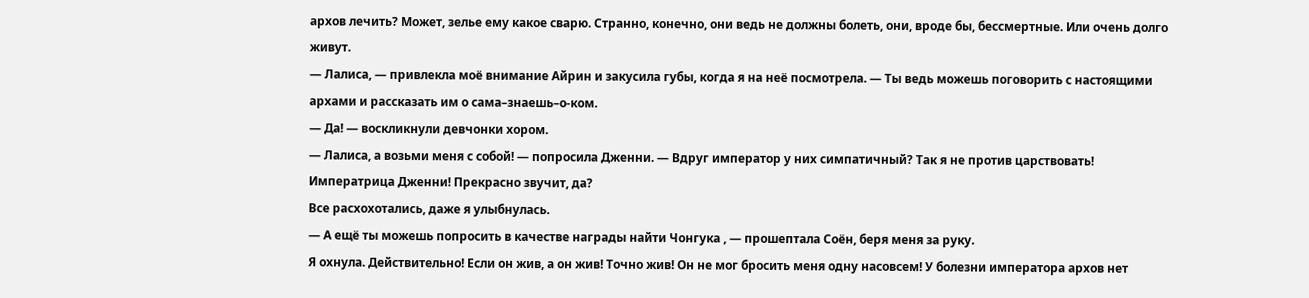архов лечить? Может, зелье ему какое сварю. Странно, конечно, они ведь не должны болеть, они, вроде бы, бессмертные. Или очень долго живут.
— Лалиса, — привлекла моё внимание Айрин и закусила губы, когда я на неё посмотрела. — Ты ведь можешь поговорить с настоящими архами и рассказать им о сама–знаешь–о-ком.
— Да! — воскликнули девчонки хором.
— Лалиса, а возьми меня с собой! — попросила Дженни. — Вдруг император у них симпатичный? Так я не против царствовать! Императрица Дженни! Прекрасно звучит, да?
Все расхохотались, даже я улыбнулась.
— А ещё ты можешь попросить в качестве награды найти Чонгука , — прошептала Соён, беря меня за руку.
Я охнула. Действительно! Если он жив, а он жив! Точно жив! Он не мог бросить меня одну насовсем! У болезни императора архов нет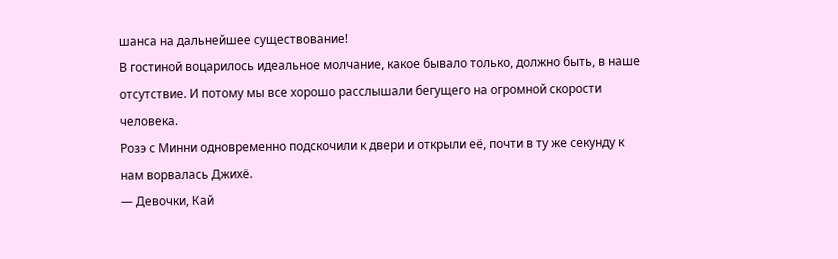шанса на дальнейшее существование!
В гостиной воцарилось идеальное молчание, какое бывало только, должно быть, в наше отсутствие. И потому мы все хорошо расслышали бегущего на огромной скорости человека.
Розэ с Минни одновременно подскочили к двери и открыли её, почти в ту же секунду к нам ворвалась Джихё.
— Девочки, Кай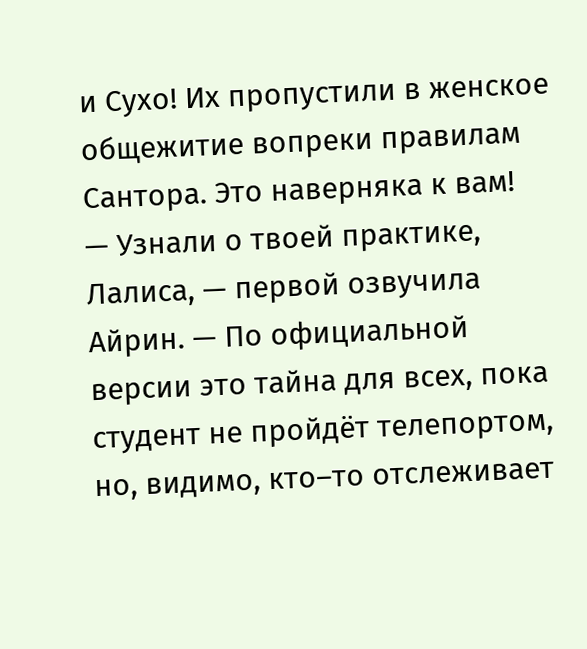и Сухо! Их пропустили в женское общежитие вопреки правилам Сантора. Это наверняка к вам!
— Узнали о твоей практике, Лалиса, — первой озвучила Айрин. — По официальной версии это тайна для всех, пока студент не пройдёт телепортом, но, видимо, кто–то отслеживает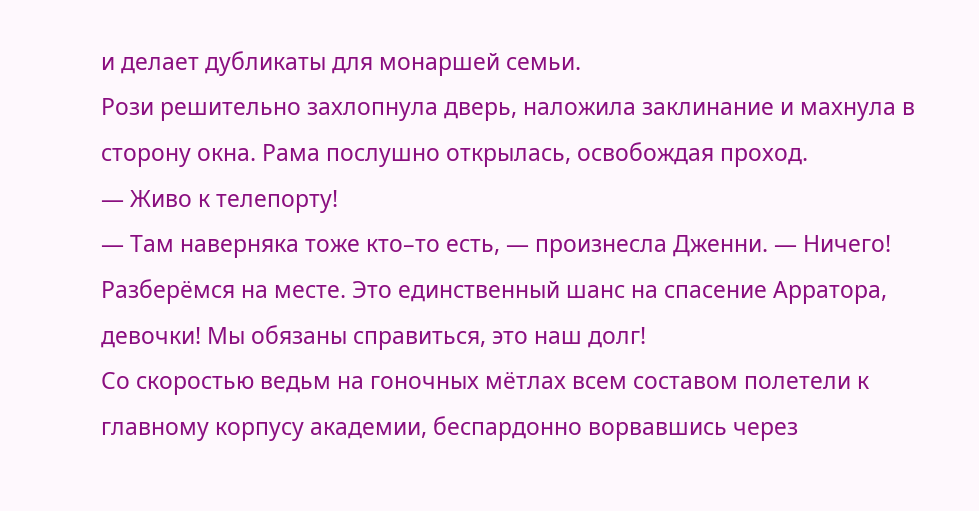и делает дубликаты для монаршей семьи.
Рози решительно захлопнула дверь, наложила заклинание и махнула в сторону окна. Рама послушно открылась, освобождая проход.
— Живо к телепорту!
— Там наверняка тоже кто–то есть, — произнесла Дженни. — Ничего! Разберёмся на месте. Это единственный шанс на спасение Арратора, девочки! Мы обязаны справиться, это наш долг!
Со скоростью ведьм на гоночных мётлах всем составом полетели к главному корпусу академии, беспардонно ворвавшись через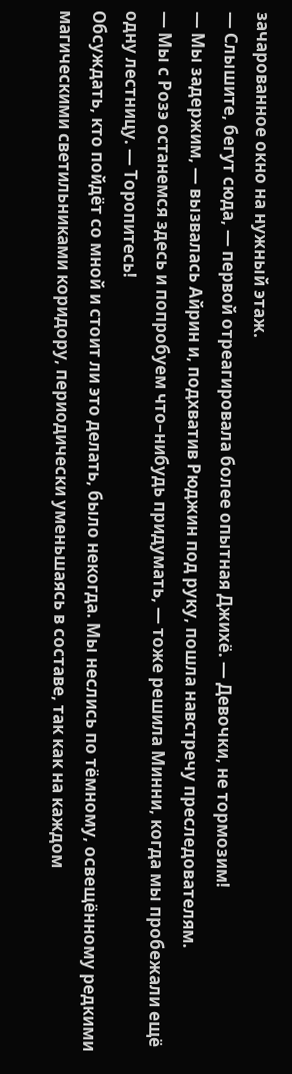зачарованное окно на нужный этаж.
— Слышите, бегут сюда, — первой отреагировала более опытная Джихё. — Девочки, не тормозим!
— Мы задержим, — вызвалась Айрин и, подхватив Рюджин под руку, пошла навстречу преследователям.
— Мы с Розэ останемся здесь и попробуем что–нибудь придумать, — тоже решила Минни, когда мы пробежали ещё одну лестницу. — Торопитесь!
Обсуждать, кто пойдёт со мной и стоит ли это делать, было некогда. Мы неслись по тёмному, освещённому редкими магическими светильниками коридору, периодически уменьшаясь в составе, так как на каждом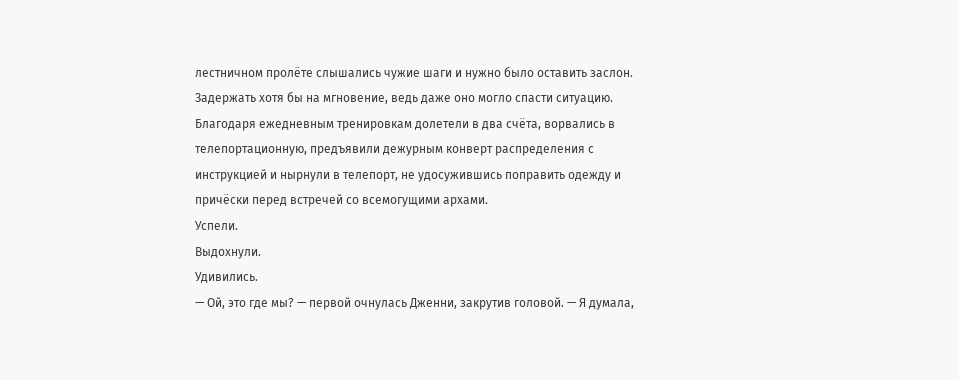лестничном пролёте слышались чужие шаги и нужно было оставить заслон. Задержать хотя бы на мгновение, ведь даже оно могло спасти ситуацию.
Благодаря ежедневным тренировкам долетели в два счёта, ворвались в телепортационную, предъявили дежурным конверт распределения с инструкцией и нырнули в телепорт, не удосужившись поправить одежду и причёски перед встречей со всемогущими архами.
Успели.
Выдохнули.
Удивились.
— Ой, это где мы? — первой очнулась Дженни, закрутив головой. — Я думала,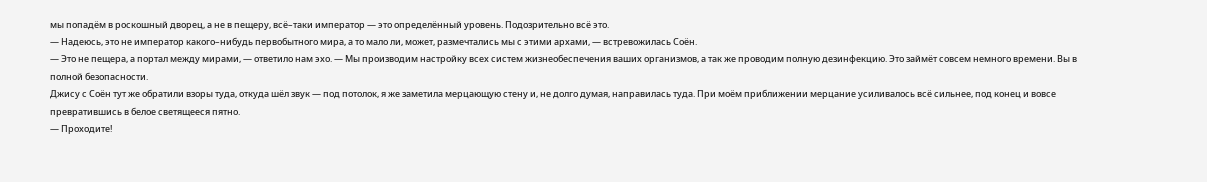мы попадём в роскошный дворец, а не в пещеру, всё–таки император — это определённый уровень. Подозрительно всё это.
— Надеюсь, это не император какого–нибудь первобытного мира, а то мало ли, может, размечтались мы с этими архами, — встревожилась Соён.
— Это не пещера, а портал между мирами, — ответило нам эхо. — Мы производим настройку всех систем жизнеобеспечения ваших организмов, а так же проводим полную дезинфекцию. Это займёт совсем немного времени. Вы в полной безопасности.
Джису с Соён тут же обратили взоры туда, откуда шёл звук — под потолок, я же заметила мерцающую стену и, не долго думая, направилась туда. При моём приближении мерцание усиливалось всё сильнее, под конец и вовсе превратившись в белое светящееся пятно.
— Проходите!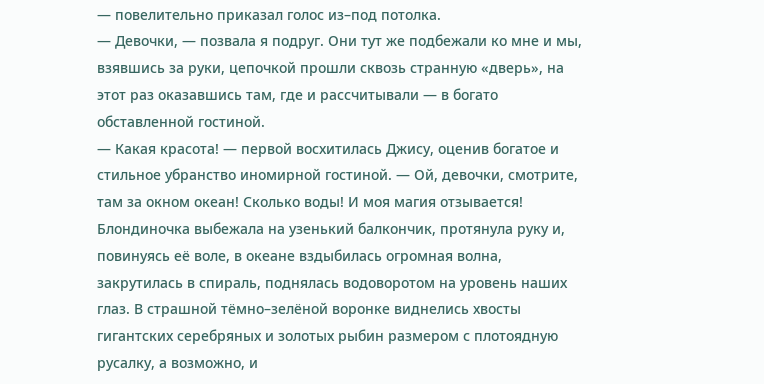— повелительно приказал голос из–под потолка.
— Девочки, — позвала я подруг. Они тут же подбежали ко мне и мы, взявшись за руки, цепочкой прошли сквозь странную «дверь», на этот раз оказавшись там, где и рассчитывали — в богато обставленной гостиной.
— Какая красота! — первой восхитилась Джису, оценив богатое и стильное убранство иномирной гостиной. — Ой, девочки, смотрите, там за окном океан! Сколько воды! И моя магия отзывается!
Блондиночка выбежала на узенький балкончик, протянула руку и, повинуясь её воле, в океане вздыбилась огромная волна, закрутилась в спираль, поднялась водоворотом на уровень наших глаз. В страшной тёмно–зелёной воронке виднелись хвосты гигантских серебряных и золотых рыбин размером с плотоядную русалку, а возможно, и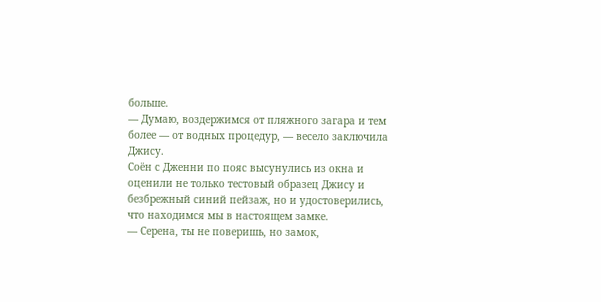больше.
— Думаю, воздержимся от пляжного загара и тем более — от водных процедур, — весело заключила Джису.
Соён с Дженни по пояс высунулись из окна и оценили не только тестовый образец Джису и безбрежный синий пейзаж, но и удостоверились, что находимся мы в настоящем замке.
— Серена, ты не поверишь, но замок,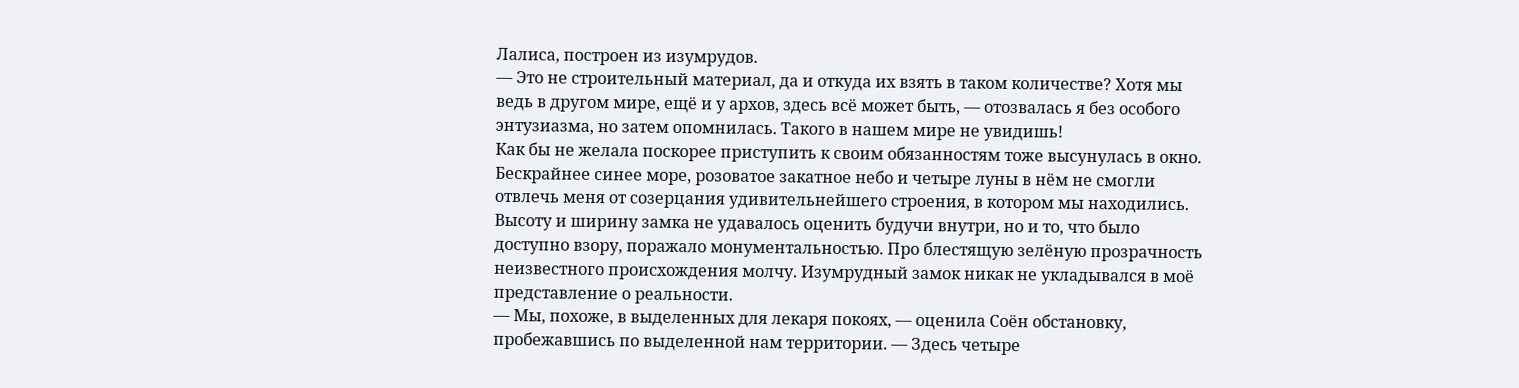Лалиса, построен из изумрудов.
— Это не строительный материал, да и откуда их взять в таком количестве? Хотя мы ведь в другом мире, ещё и у архов, здесь всё может быть, — отозвалась я без особого энтузиазма, но затем опомнилась. Такого в нашем мире не увидишь!
Как бы не желала поскорее приступить к своим обязанностям тоже высунулась в окно. Бескрайнее синее море, розоватое закатное небо и четыре луны в нём не смогли отвлечь меня от созерцания удивительнейшего строения, в котором мы находились.
Высоту и ширину замка не удавалось оценить будучи внутри, но и то, что было доступно взору, поражало монументальностью. Про блестящую зелёную прозрачность неизвестного происхождения молчу. Изумрудный замок никак не укладывался в моё представление о реальности.
— Мы, похоже, в выделенных для лекаря покоях, — оценила Соён обстановку, пробежавшись по выделенной нам территории. — Здесь четыре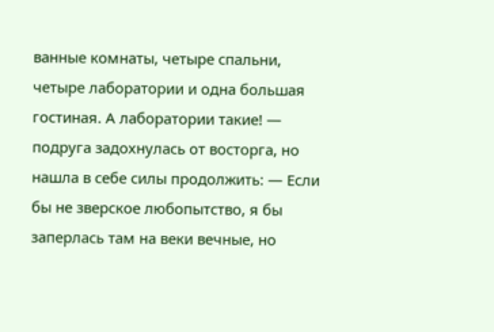ванные комнаты, четыре спальни, четыре лаборатории и одна большая гостиная. А лаборатории такие! — подруга задохнулась от восторга, но нашла в себе силы продолжить: — Если бы не зверское любопытство, я бы заперлась там на веки вечные, но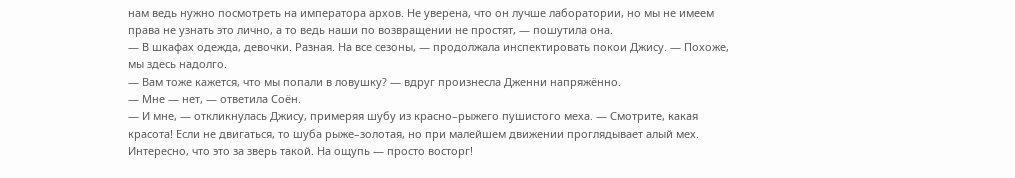нам ведь нужно посмотреть на императора архов. Не уверена, что он лучше лаборатории, но мы не имеем права не узнать это лично, а то ведь наши по возвращении не простят, — пошутила она.
— В шкафах одежда, девочки. Разная. На все сезоны, — продолжала инспектировать покои Джису. — Похоже, мы здесь надолго.
— Вам тоже кажется, что мы попали в ловушку? — вдруг произнесла Дженни напряжённо.
— Мне — нет, — ответила Соён.
— И мне, — откликнулась Джису, примеряя шубу из красно–рыжего пушистого меха. — Смотрите, какая красота! Если не двигаться, то шуба рыже–золотая, но при малейшем движении проглядывает алый мех. Интересно, что это за зверь такой. На ощупь — просто восторг!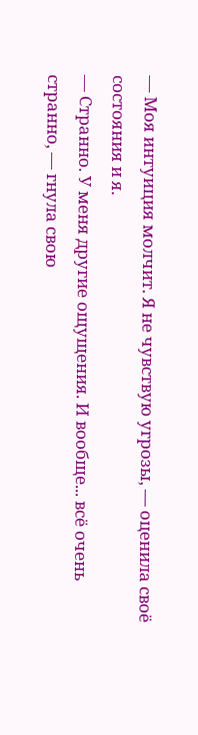— Моя интуиция молчит. Я не чувствую угрозы, — оценила своё состояния и я.
— Странно. У меня другие ощущения. И вообще... всё очень странно, — гнула свою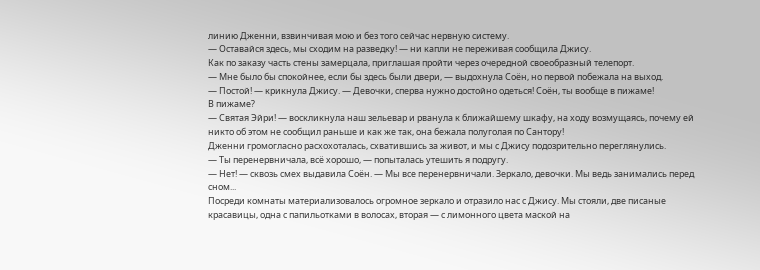линию Дженни, взвинчивая мою и без того сейчас нервную систему.
— Оставайся здесь, мы сходим на разведку! — ни капли не переживая сообщила Джису.
Как по заказу часть стены замерцала, приглашая пройти через очередной своеобразный телепорт.
— Мне было бы спокойнее, если бы здесь были двери, — выдохнула Соён, но первой побежала на выход.
— Постой! — крикнула Джису. — Девочки, сперва нужно достойно одеться! Соён, ты вообще в пижаме!
В пижаме?
— Святая Эйри! — воскликнула наш зельевар и рванула к ближайшему шкафу, на ходу возмущаясь, почему ей никто об этом не сообщил раньше и как же так, она бежала полуголая по Сантору!
Дженни громогласно расхохоталась, схватившись за живот, и мы с Джису подозрительно переглянулись.
— Ты перенервничала, всё хорошо, — попыталась утешить я подругу.
— Нет! — сквозь смех выдавила Соён. — Мы все перенервничали. Зеркало, девочки. Мы ведь занимались перед сном...
Посреди комнаты материализовалось огромное зеркало и отразило нас с Джису. Мы стояли, две писаные красавицы, одна с папильотками в волосах, вторая — с лимонного цвета маской на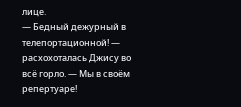лице.
— Бедный дежурный в телепортационной! — расхохоталась Джису во всё горло. — Мы в своём репертуаре!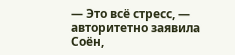— Это всё стресс, — авторитетно заявила Соён,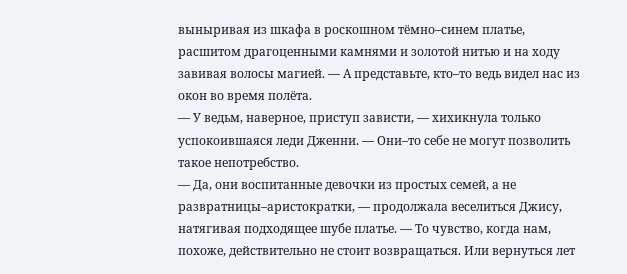выныривая из шкафа в роскошном тёмно–синем платье, расшитом драгоценными камнями и золотой нитью и на ходу завивая волосы магией. — А представьте, кто–то ведь видел нас из окон во время полёта.
— У ведьм, наверное, приступ зависти, — хихикнула только успокоившаяся леди Дженни. — Они–то себе не могут позволить такое непотребство.
— Да, они воспитанные девочки из простых семей, а не развратницы–аристократки, — продолжала веселиться Джису, натягивая подходящее шубе платье. — То чувство, когда нам, похоже, действительно не стоит возвращаться. Или вернуться лет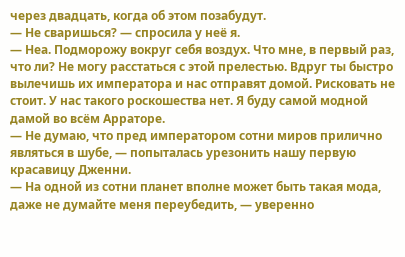через двадцать, когда об этом позабудут.
— Не сваришься? — спросила у неё я.
— Неа. Подморожу вокруг себя воздух. Что мне, в первый раз, что ли? Не могу расстаться с этой прелестью. Вдруг ты быстро вылечишь их императора и нас отправят домой. Рисковать не стоит. У нас такого роскошества нет. Я буду самой модной дамой во всём Арраторе.
— Не думаю, что пред императором сотни миров прилично являться в шубе, — попыталась урезонить нашу первую красавицу Дженни.
— На одной из сотни планет вполне может быть такая мода, даже не думайте меня переубедить, — уверенно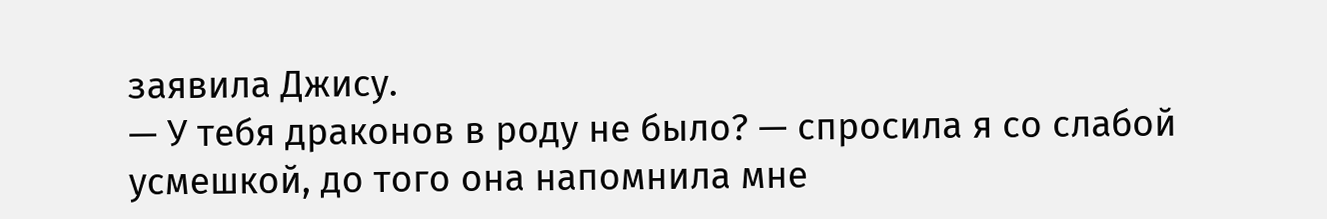заявила Джису.
— У тебя драконов в роду не было? — спросила я со слабой усмешкой, до того она напомнила мне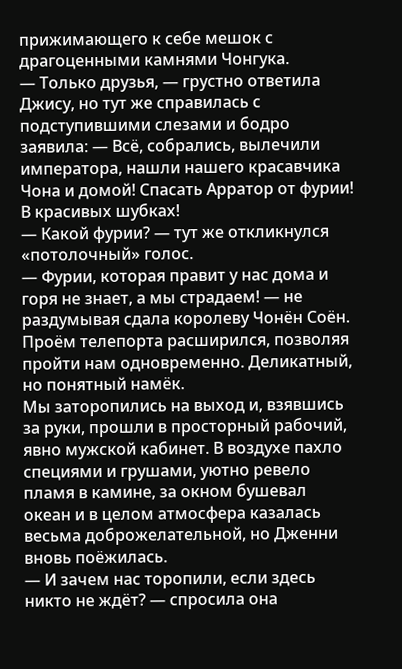прижимающего к себе мешок с драгоценными камнями Чонгука.
— Только друзья, — грустно ответила Джису, но тут же справилась с подступившими слезами и бодро заявила: — Всё, собрались, вылечили императора, нашли нашего красавчика Чона и домой! Спасать Арратор от фурии! В красивых шубках!
— Какой фурии? — тут же откликнулся «потолочный» голос.
— Фурии, которая правит у нас дома и горя не знает, а мы страдаем! — не раздумывая сдала королеву Чонён Соён.
Проём телепорта расширился, позволяя пройти нам одновременно. Деликатный, но понятный намёк.
Мы заторопились на выход и, взявшись за руки, прошли в просторный рабочий, явно мужской кабинет. В воздухе пахло специями и грушами, уютно ревело пламя в камине, за окном бушевал океан и в целом атмосфера казалась весьма доброжелательной, но Дженни вновь поёжилась.
— И зачем нас торопили, если здесь никто не ждёт? — спросила она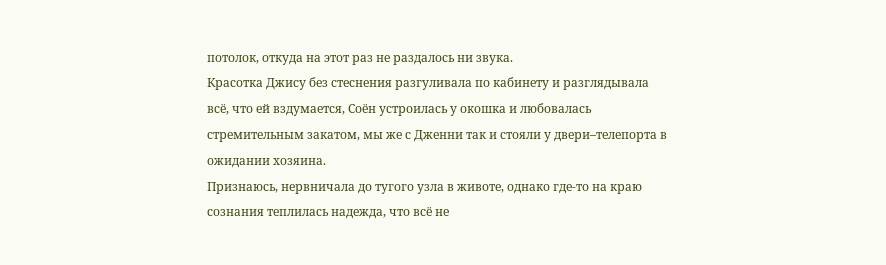потолок, откуда на этот раз не раздалось ни звука.
Красотка Джису без стеснения разгуливала по кабинету и разглядывала всё, что ей вздумается, Соён устроилась у окошка и любовалась стремительным закатом, мы же с Дженни так и стояли у двери–телепорта в ожидании хозяина.
Признаюсь, нервничала до тугого узла в животе, однако где-то на краю сознания теплилась надежда, что всё не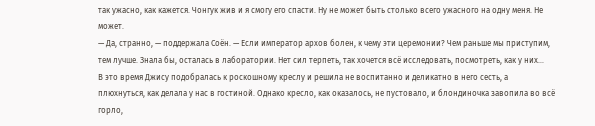так ужасно, как кажется. Чонгук жив и я смогу его спасти. Ну не может быть столько всего ужасного на одну меня. Не может.
— Да, странно, — поддержала Соён. — Если император архов болен, к чему эти церемонии? Чем раньше мы приступим, тем лучше. Знала бы, осталась в лаборатории. Нет сил терпеть, так хочется всё исследовать, посмотреть, как у них...
В это время Джису подобралась к роскошному креслу и решила не воспитанно и деликатно в него сесть, а плюхнуться, как делала у нас в гостиной. Однако кресло, как оказалось, не пустовало, и блондиночка завопила во всё горло,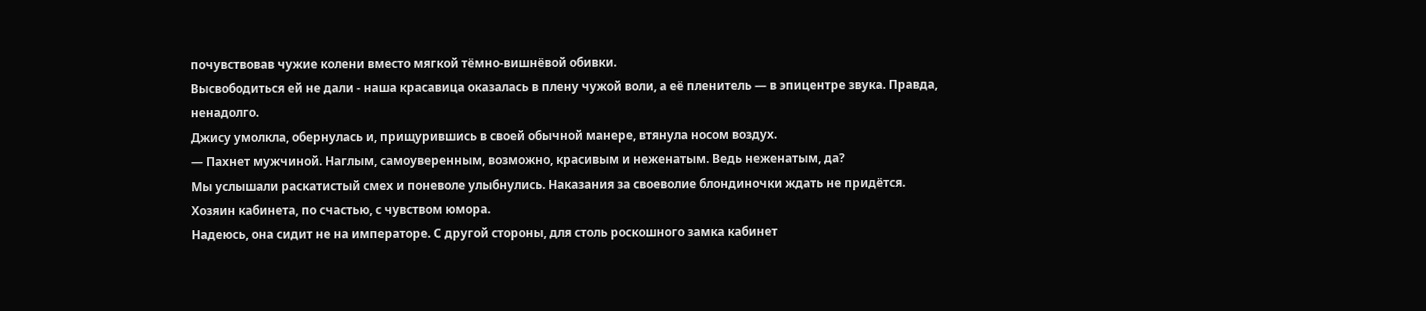почувствовав чужие колени вместо мягкой тёмно-вишнёвой обивки.
Высвободиться ей не дали - наша красавица оказалась в плену чужой воли, а её пленитель — в эпицентре звука. Правда, ненадолго.
Джису умолкла, обернулась и, прищурившись в своей обычной манере, втянула носом воздух.
— Пахнет мужчиной. Наглым, самоуверенным, возможно, красивым и неженатым. Ведь неженатым, да?
Мы услышали раскатистый смех и поневоле улыбнулись. Наказания за своеволие блондиночки ждать не придётся. Хозяин кабинета, по счастью, с чувством юмора.
Надеюсь, она сидит не на императоре. С другой стороны, для столь роскошного замка кабинет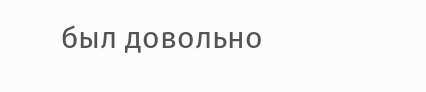был довольно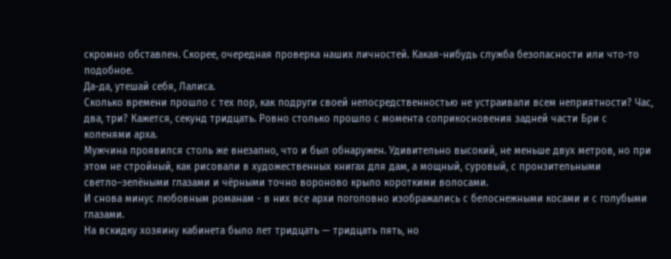скромно обставлен. Скорее, очередная проверка наших личностей. Какая-нибудь служба безопасности или что-то подобное.
Да-да, утешай себя, Лалиса.
Сколько времени прошло с тех пор, как подруги своей непосредственностью не устраивали всем неприятности? Час, два, три? Кажется, секунд тридцать. Ровно столько прошло с момента соприкосновения задней части Бри с коленями арха.
Мужчина проявился столь же внезапно, что и был обнаружен. Удивительно высокий, не меньше двух метров, но при этом не стройный, как рисовали в художественных книгах для дам, а мощный, суровый, с пронзительными светло–зелёными глазами и чёрными точно вороново крыло короткими волосами.
И снова минус любовным романам - в них все архи поголовно изображались с белоснежными косами и с голубыми глазами.
На вскидку хозяину кабинета было лет тридцать — тридцать пять, но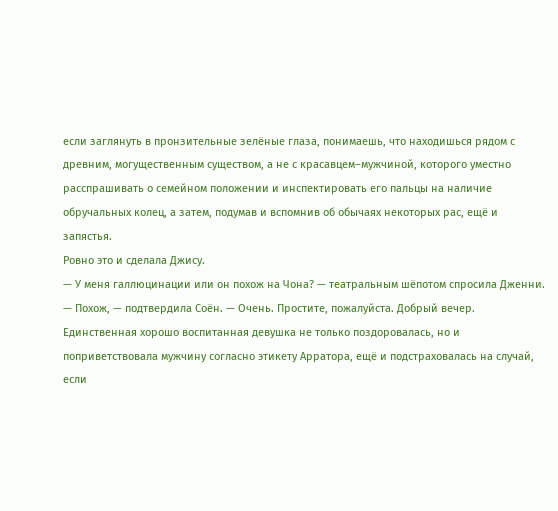если заглянуть в пронзительные зелёные глаза, понимаешь, что находишься рядом с древним, могущественным существом, а не с красавцем–мужчиной, которого уместно расспрашивать о семейном положении и инспектировать его пальцы на наличие обручальных колец, а затем, подумав и вспомнив об обычаях некоторых рас, ещё и запястья.
Ровно это и сделала Джису.
— У меня галлюцинации или он похож на Чона? — театральным шёпотом спросила Дженни.
— Похож, — подтвердила Соён. — Очень. Простите, пожалуйста. Добрый вечер.
Единственная хорошо воспитанная девушка не только поздоровалась, но и поприветствовала мужчину согласно этикету Арратора, ещё и подстраховалась на случай, если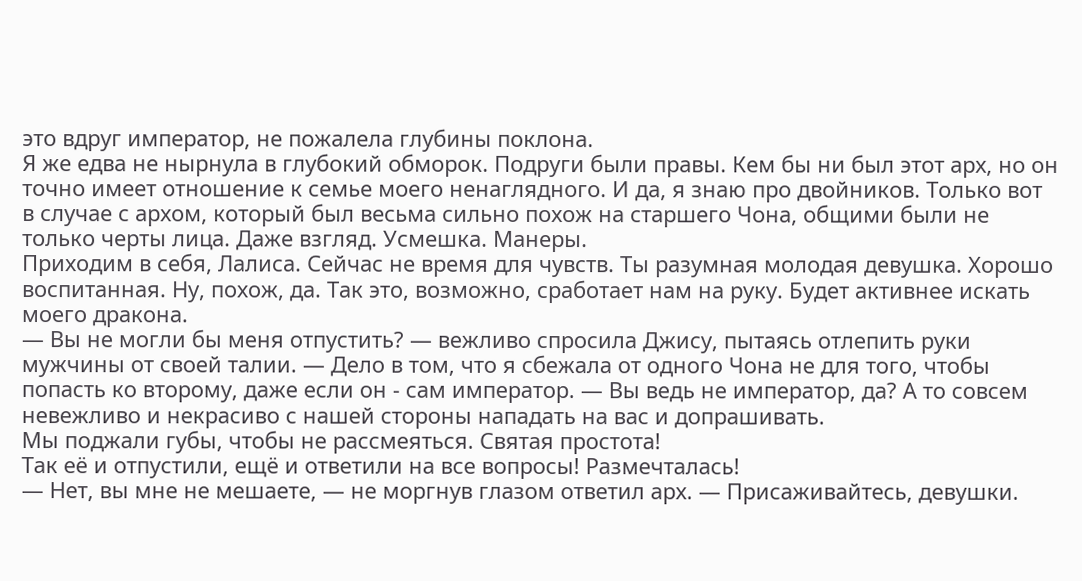это вдруг император, не пожалела глубины поклона.
Я же едва не нырнула в глубокий обморок. Подруги были правы. Кем бы ни был этот арх, но он точно имеет отношение к семье моего ненаглядного. И да, я знаю про двойников. Только вот в случае с архом, который был весьма сильно похож на старшего Чона, общими были не только черты лица. Даже взгляд. Усмешка. Манеры.
Приходим в себя, Лалиса. Сейчас не время для чувств. Ты разумная молодая девушка. Хорошо воспитанная. Ну, похож, да. Так это, возможно, сработает нам на руку. Будет активнее искать моего дракона.
— Вы не могли бы меня отпустить? — вежливо спросила Джису, пытаясь отлепить руки мужчины от своей талии. — Дело в том, что я сбежала от одного Чона не для того, чтобы попасть ко второму, даже если он - сам император. — Вы ведь не император, да? А то совсем невежливо и некрасиво с нашей стороны нападать на вас и допрашивать.
Мы поджали губы, чтобы не рассмеяться. Святая простота!
Так её и отпустили, ещё и ответили на все вопросы! Размечталась!
— Нет, вы мне не мешаете, — не моргнув глазом ответил арх. — Присаживайтесь, девушки.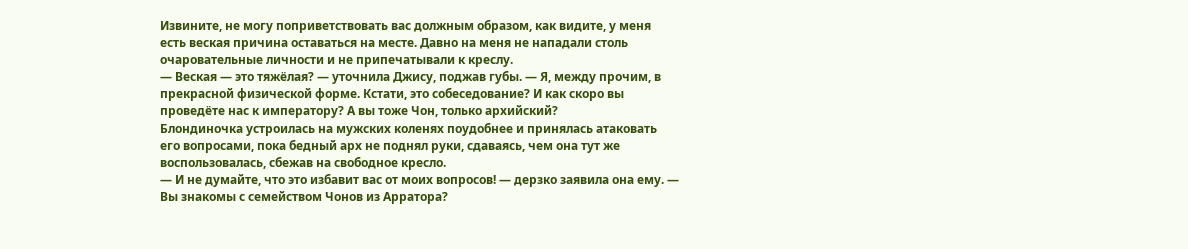Извините, не могу поприветствовать вас должным образом, как видите, у меня есть веская причина оставаться на месте. Давно на меня не нападали столь очаровательные личности и не припечатывали к креслу.
— Веская — это тяжёлая? — уточнила Джису, поджав губы. — Я, между прочим, в прекрасной физической форме. Кстати, это собеседование? И как скоро вы проведёте нас к императору? А вы тоже Чон, только архийский?
Блондиночка устроилась на мужских коленях поудобнее и принялась атаковать его вопросами, пока бедный арх не поднял руки, сдаваясь, чем она тут же воспользовалась, сбежав на свободное кресло.
— И не думайте, что это избавит вас от моих вопросов! — дерзко заявила она ему. — Вы знакомы с семейством Чонов из Арратора?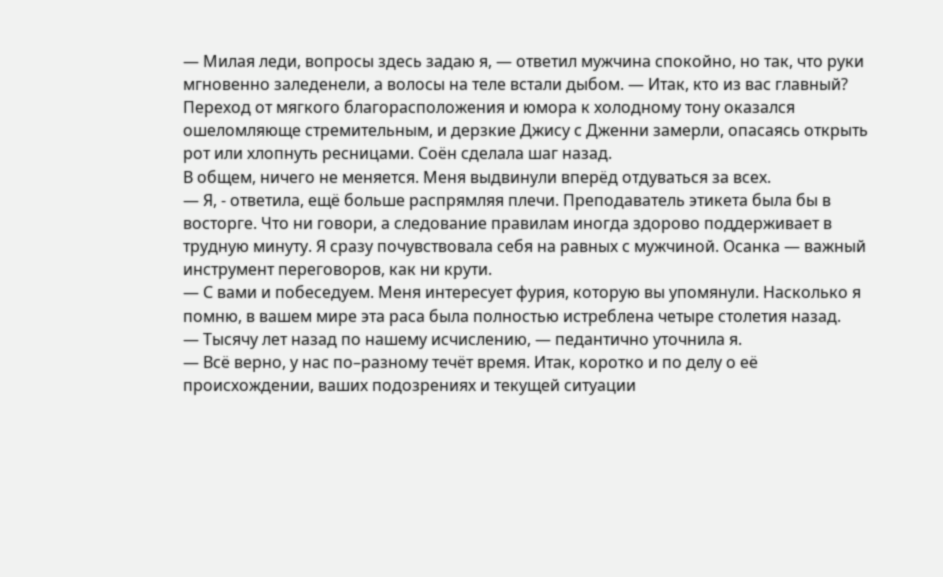— Милая леди, вопросы здесь задаю я, — ответил мужчина спокойно, но так, что руки мгновенно заледенели, а волосы на теле встали дыбом. — Итак, кто из вас главный?
Переход от мягкого благорасположения и юмора к холодному тону оказался ошеломляюще стремительным, и дерзкие Джису с Дженни замерли, опасаясь открыть рот или хлопнуть ресницами. Соён сделала шаг назад.
В общем, ничего не меняется. Меня выдвинули вперёд отдуваться за всех.
— Я, - ответила, ещё больше распрямляя плечи. Преподаватель этикета была бы в восторге. Что ни говори, а следование правилам иногда здорово поддерживает в трудную минуту. Я сразу почувствовала себя на равных с мужчиной. Осанка — важный инструмент переговоров, как ни крути.
— С вами и побеседуем. Меня интересует фурия, которую вы упомянули. Насколько я помню, в вашем мире эта раса была полностью истреблена четыре столетия назад.
— Тысячу лет назад по нашему исчислению, — педантично уточнила я.
— Всё верно, у нас по–разному течёт время. Итак, коротко и по делу о её происхождении, ваших подозрениях и текущей ситуации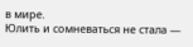в мире.
Юлить и сомневаться не стала —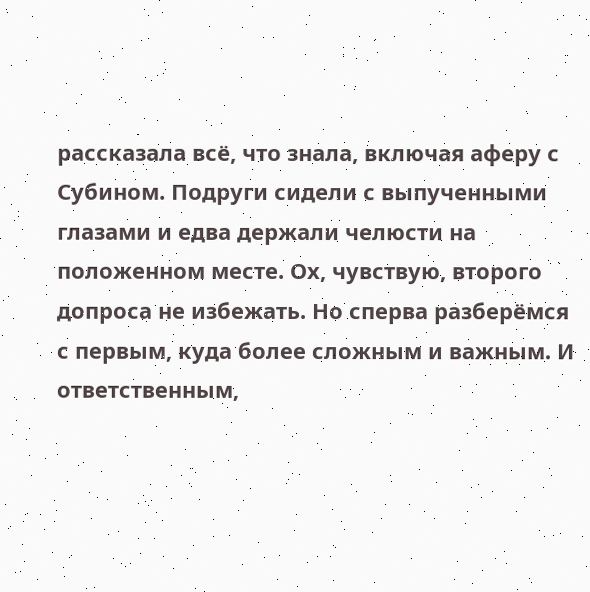рассказала всё, что знала, включая аферу с Субином. Подруги сидели с выпученными глазами и едва держали челюсти на положенном месте. Ох, чувствую, второго допроса не избежать. Но сперва разберёмся с первым, куда более сложным и важным. И ответственным,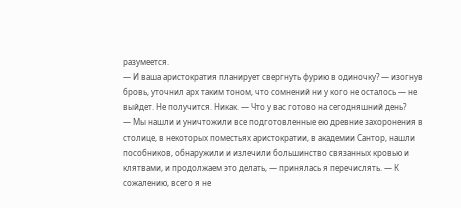разумеется.
— И ваша аристократия планирует свергнуть фурию в одиночку? — изогнув бровь, уточнил арх таким тоном, что сомнений ни у кого не осталось — не выйдет. Не получится. Никак. — Что у вас готово на сегодняшний день?
— Мы нашли и уничтожили все подготовленные ею древние захоронения в столице, в некоторых поместьях аристократии, в академии Сантор, нашли пособников, обнаружили и излечили большинство связанных кровью и клятвами, и продолжаем это делать, — принялась я перечислять. — К сожалению, всего я не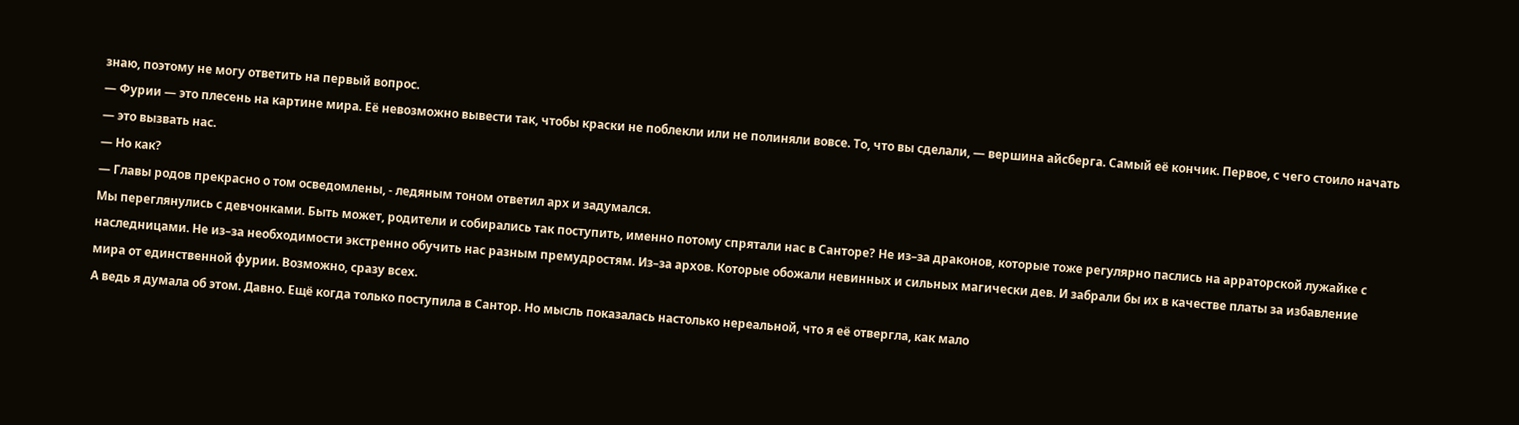знаю, поэтому не могу ответить на первый вопрос.
— Фурии — это плесень на картине мира. Её невозможно вывести так, чтобы краски не поблекли или не полиняли вовсе. То, что вы сделали, — вершина айсберга. Самый её кончик. Первое, с чего стоило начать — это вызвать нас.
— Но как?
— Главы родов прекрасно о том осведомлены, - ледяным тоном ответил арх и задумался.
Мы переглянулись с девчонками. Быть может, родители и собирались так поступить, именно потому спрятали нас в Санторе? Не из–за драконов, которые тоже регулярно паслись на арраторской лужайке с наследницами. Не из–за необходимости экстренно обучить нас разным премудростям. Из–за архов. Которые обожали невинных и сильных магически дев. И забрали бы их в качестве платы за избавление мира от единственной фурии. Возможно, сразу всех.
А ведь я думала об этом. Давно. Ещё когда только поступила в Сантор. Но мысль показалась настолько нереальной, что я её отвергла, как мало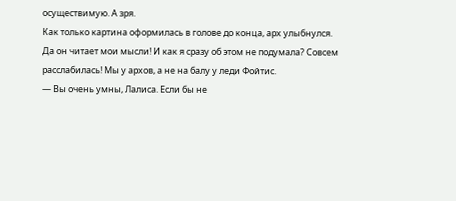осуществимую. А зря.
Как только картина оформилась в голове до конца, арх улыбнулся.
Да он читает мои мысли! И как я сразу об этом не подумала? Совсем расслабилась! Мы у архов, а не на балу у леди Фойтис.
— Вы очень умны, Лалиса. Если бы не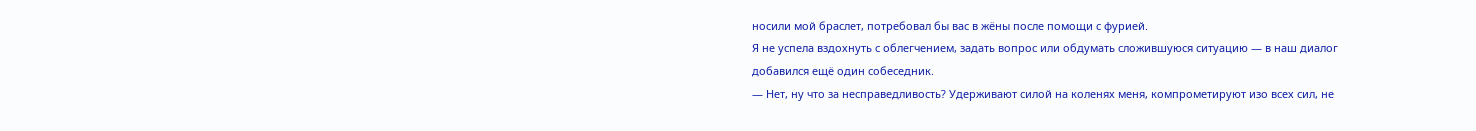носили мой браслет, потребовал бы вас в жёны после помощи с фурией.
Я не успела вздохнуть с облегчением, задать вопрос или обдумать сложившуюся ситуацию — в наш диалог добавился ещё один собеседник.
— Нет, ну что за несправедливость? Удерживают силой на коленях меня, компрометируют изо всех сил, не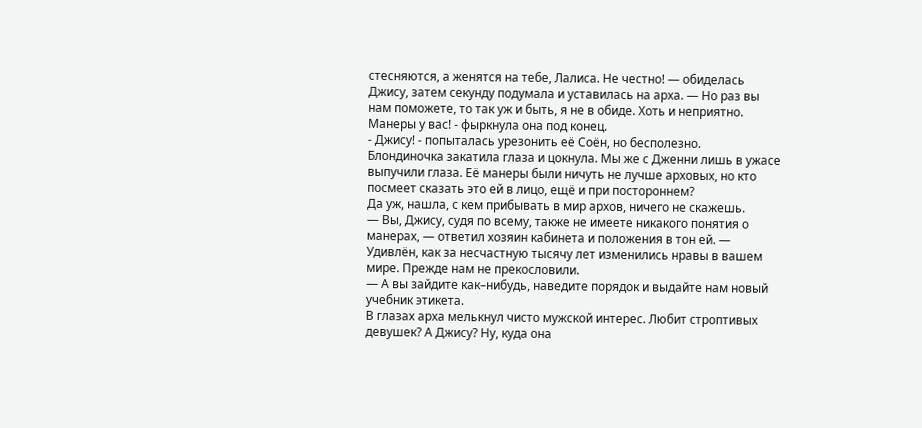стесняются, а женятся на тебе, Лалиса. Не честно! — обиделась Джису, затем секунду подумала и уставилась на арха. — Но раз вы нам поможете, то так уж и быть, я не в обиде. Хоть и неприятно. Манеры у вас! - фыркнула она под конец.
- Джису! - попыталась урезонить её Соён, но бесполезно.
Блондиночка закатила глаза и цокнула. Мы же с Дженни лишь в ужасе выпучили глаза. Её манеры были ничуть не лучше арховых, но кто посмеет сказать это ей в лицо, ещё и при постороннем?
Да уж, нашла, с кем прибывать в мир архов, ничего не скажешь.
— Вы, Джису, судя по всему, также не имеете никакого понятия о манерах, — ответил хозяин кабинета и положения в тон ей. — Удивлён, как за несчастную тысячу лет изменились нравы в вашем мире. Прежде нам не прекословили.
— А вы зайдите как–нибудь, наведите порядок и выдайте нам новый учебник этикета.
В глазах арха мелькнул чисто мужской интерес. Любит строптивых девушек? А Джису? Ну, куда она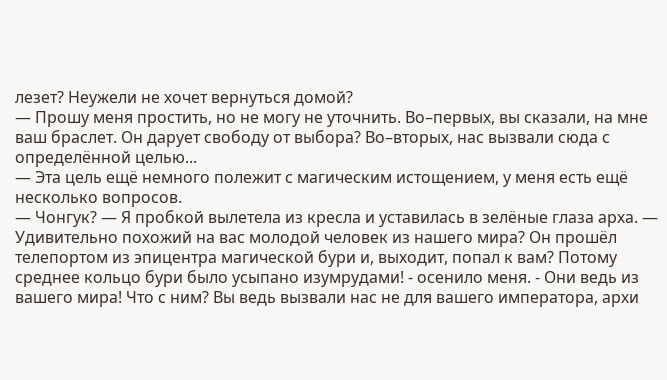лезет? Неужели не хочет вернуться домой?
— Прошу меня простить, но не могу не уточнить. Во–первых, вы сказали, на мне ваш браслет. Он дарует свободу от выбора? Во–вторых, нас вызвали сюда с определённой целью...
— Эта цель ещё немного полежит с магическим истощением, у меня есть ещё несколько вопросов.
— Чонгук? — Я пробкой вылетела из кресла и уставилась в зелёные глаза арха. — Удивительно похожий на вас молодой человек из нашего мира? Он прошёл телепортом из эпицентра магической бури и, выходит, попал к вам? Потому среднее кольцо бури было усыпано изумрудами! - осенило меня. - Они ведь из вашего мира! Что с ним? Вы ведь вызвали нас не для вашего императора, архи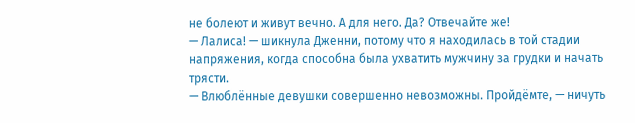не болеют и живут вечно. А для него. Да? Отвечайте же!
— Лалиса! — шикнула Дженни, потому что я находилась в той стадии напряжения, когда способна была ухватить мужчину за грудки и начать трясти.
— Влюблённые девушки совершенно невозможны. Пройдёмте, — ничуть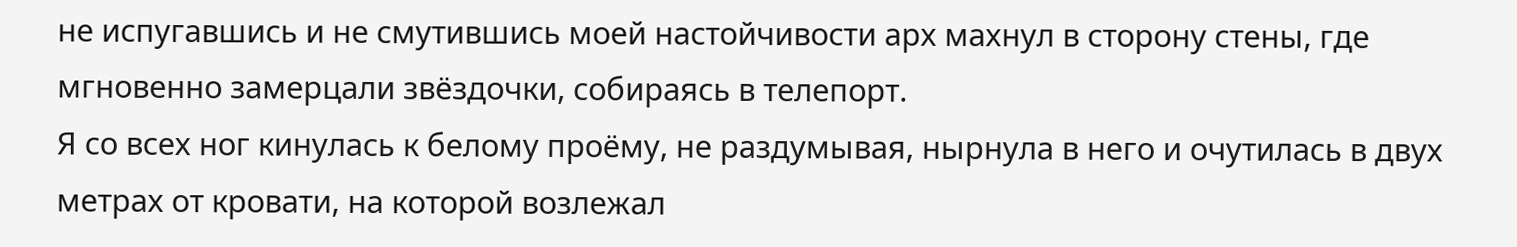не испугавшись и не смутившись моей настойчивости арх махнул в сторону стены, где мгновенно замерцали звёздочки, собираясь в телепорт.
Я со всех ног кинулась к белому проёму, не раздумывая, нырнула в него и очутилась в двух метрах от кровати, на которой возлежал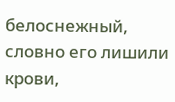белоснежный, словно его лишили крови,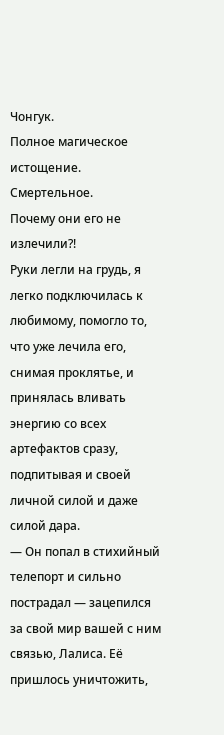Чонгук.
Полное магическое истощение. Смертельное.
Почему они его не излечили?!
Руки легли на грудь, я легко подключилась к любимому, помогло то, что уже лечила его, снимая проклятье, и принялась вливать энергию со всех артефактов сразу, подпитывая и своей личной силой и даже силой дара.
— Он попал в стихийный телепорт и сильно пострадал — зацепился за свой мир вашей с ним связью, Лалиса. Её пришлось уничтожить,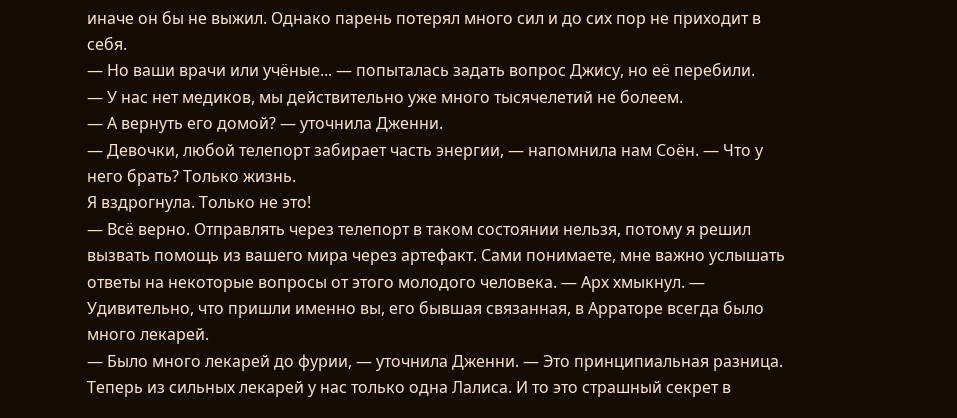иначе он бы не выжил. Однако парень потерял много сил и до сих пор не приходит в себя.
— Но ваши врачи или учёные... — попыталась задать вопрос Джису, но её перебили.
— У нас нет медиков, мы действительно уже много тысячелетий не болеем.
— А вернуть его домой? — уточнила Дженни.
— Девочки, любой телепорт забирает часть энергии, — напомнила нам Соён. — Что у него брать? Только жизнь.
Я вздрогнула. Только не это!
— Всё верно. Отправлять через телепорт в таком состоянии нельзя, потому я решил вызвать помощь из вашего мира через артефакт. Сами понимаете, мне важно услышать ответы на некоторые вопросы от этого молодого человека. — Арх хмыкнул. — Удивительно, что пришли именно вы, его бывшая связанная, в Арраторе всегда было много лекарей.
— Было много лекарей до фурии, — уточнила Дженни. — Это принципиальная разница. Теперь из сильных лекарей у нас только одна Лалиса. И то это страшный секрет в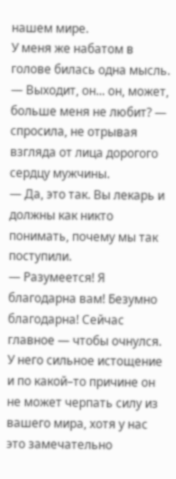нашем мире.
У меня же набатом в голове билась одна мысль.
— Выходит, он... он, может, больше меня не любит? — спросила, не отрывая взгляда от лица дорогого сердцу мужчины.
— Да, это так. Вы лекарь и должны как никто понимать, почему мы так поступили.
— Разумеется! Я благодарна вам! Безумно благодарна! Сейчас главное — чтобы очнулся. У него сильное истощение и по какой–то причине он не может черпать силу из вашего мира, хотя у нас это замечательно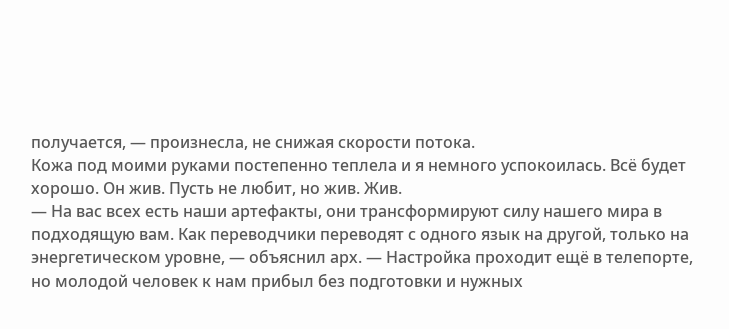получается, — произнесла, не снижая скорости потока.
Кожа под моими руками постепенно теплела и я немного успокоилась. Всё будет хорошо. Он жив. Пусть не любит, но жив. Жив.
— На вас всех есть наши артефакты, они трансформируют силу нашего мира в подходящую вам. Как переводчики переводят с одного язык на другой, только на энергетическом уровне, — объяснил арх. — Настройка проходит ещё в телепорте, но молодой человек к нам прибыл без подготовки и нужных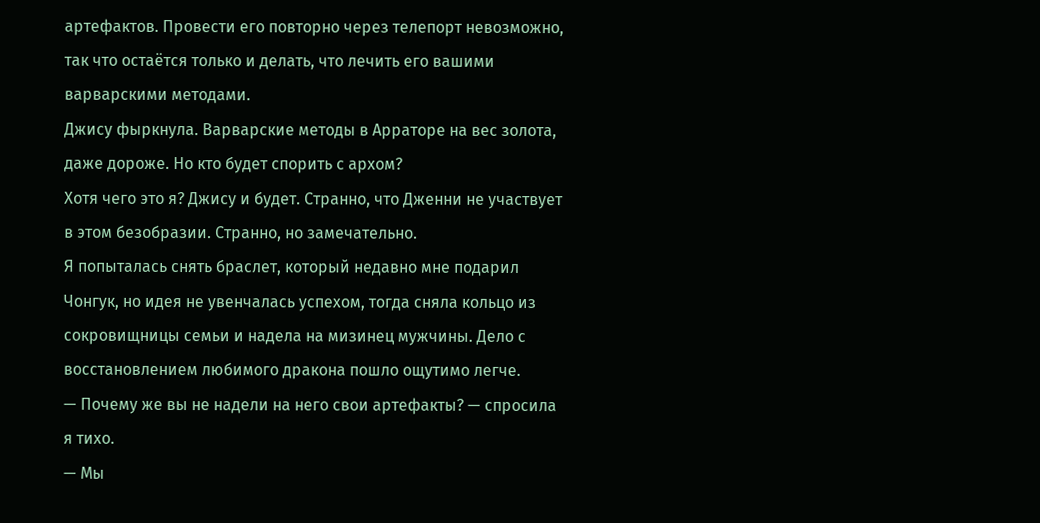артефактов. Провести его повторно через телепорт невозможно, так что остаётся только и делать, что лечить его вашими варварскими методами.
Джису фыркнула. Варварские методы в Арраторе на вес золота, даже дороже. Но кто будет спорить с архом?
Хотя чего это я? Джису и будет. Странно, что Дженни не участвует в этом безобразии. Странно, но замечательно.
Я попыталась снять браслет, который недавно мне подарил Чонгук, но идея не увенчалась успехом, тогда сняла кольцо из сокровищницы семьи и надела на мизинец мужчины. Дело с восстановлением любимого дракона пошло ощутимо легче.
— Почему же вы не надели на него свои артефакты? — спросила я тихо.
— Мы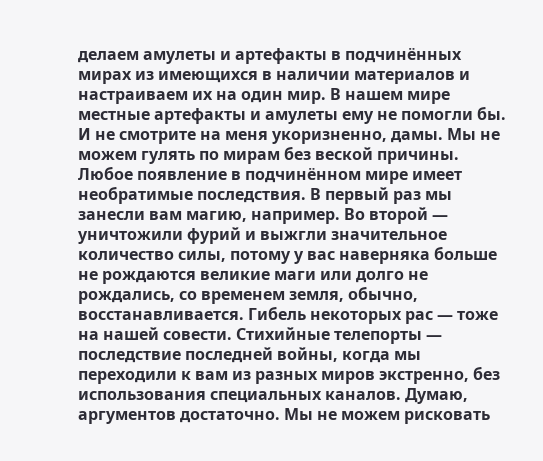делаем амулеты и артефакты в подчинённых мирах из имеющихся в наличии материалов и настраиваем их на один мир. В нашем мире местные артефакты и амулеты ему не помогли бы. И не смотрите на меня укоризненно, дамы. Мы не можем гулять по мирам без веской причины. Любое появление в подчинённом мире имеет необратимые последствия. В первый раз мы занесли вам магию, например. Во второй — уничтожили фурий и выжгли значительное количество силы, потому у вас наверняка больше не рождаются великие маги или долго не рождались, со временем земля, обычно, восстанавливается. Гибель некоторых рас — тоже на нашей совести. Стихийные телепорты — последствие последней войны, когда мы переходили к вам из разных миров экстренно, без использования специальных каналов. Думаю, аргументов достаточно. Мы не можем рисковать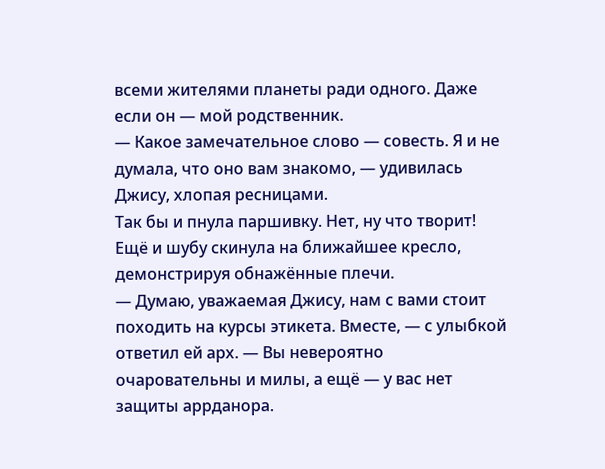всеми жителями планеты ради одного. Даже если он — мой родственник.
— Какое замечательное слово — совесть. Я и не думала, что оно вам знакомо, — удивилась Джису, хлопая ресницами.
Так бы и пнула паршивку. Нет, ну что творит!
Ещё и шубу скинула на ближайшее кресло, демонстрируя обнажённые плечи.
— Думаю, уважаемая Джису, нам с вами стоит походить на курсы этикета. Вместе, — с улыбкой ответил ей арх. — Вы невероятно очаровательны и милы, а ещё — у вас нет защиты аррданора.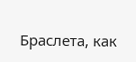Браслета, как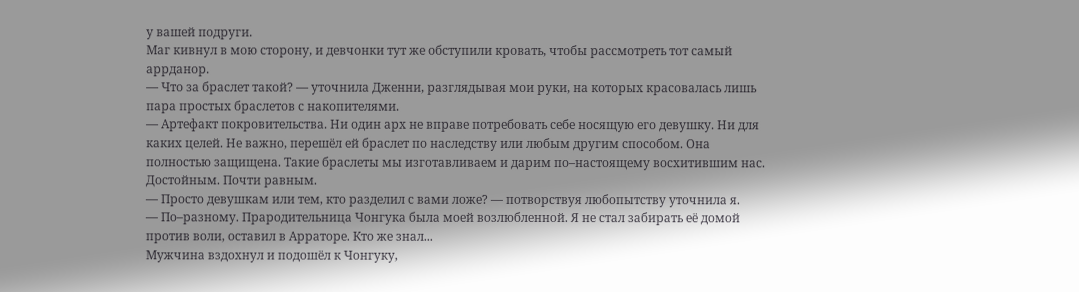у вашей подруги.
Маг кивнул в мою сторону, и девчонки тут же обступили кровать, чтобы рассмотреть тот самый аррданор.
— Что за браслет такой? — уточнила Дженни, разглядывая мои руки, на которых красовалась лишь пара простых браслетов с накопителями.
— Артефакт покровительства. Ни один арх не вправе потребовать себе носящую его девушку. Ни для каких целей. Не важно, перешёл ей браслет по наследству или любым другим способом. Она полностью защищена. Такие браслеты мы изготавливаем и дарим по–настоящему восхитившим нас. Достойным. Почти равным.
— Просто девушкам или тем, кто разделил с вами ложе? — потворствуя любопытству уточнила я.
— По–разному. Прародительница Чонгука была моей возлюбленной. Я не стал забирать её домой против воли, оставил в Арраторе. Кто же знал...
Мужчина вздохнул и подошёл к Чонгуку,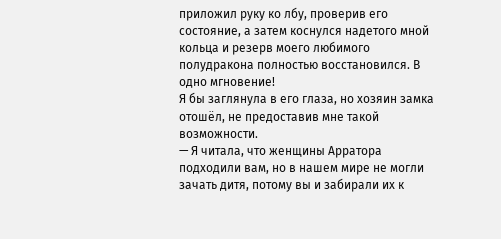приложил руку ко лбу, проверив его состояние, а затем коснулся надетого мной кольца и резерв моего любимого полудракона полностью восстановился. В одно мгновение!
Я бы заглянула в его глаза, но хозяин замка отошёл, не предоставив мне такой возможности.
— Я читала, что женщины Арратора подходили вам, но в нашем мире не могли зачать дитя, потому вы и забирали их к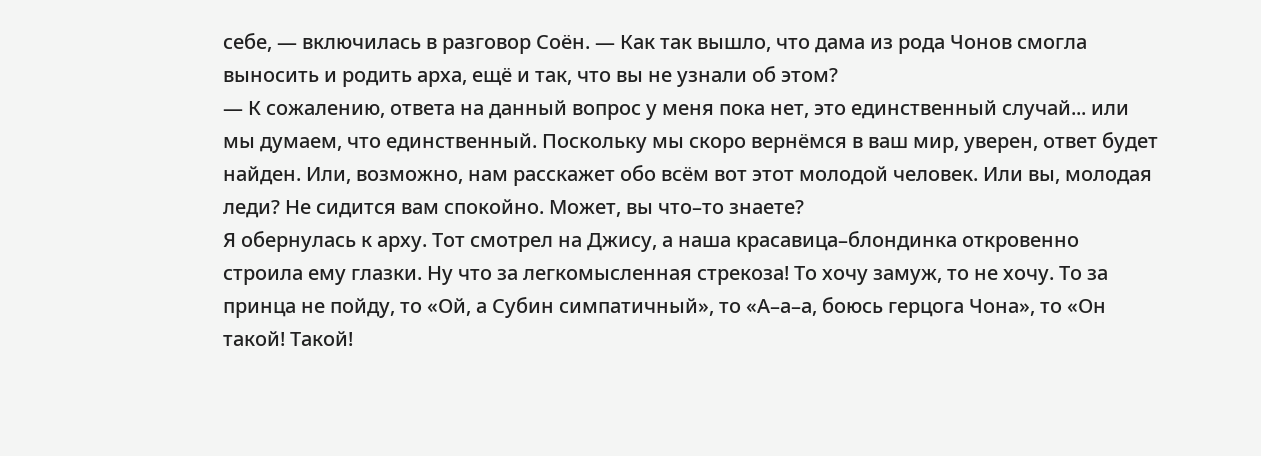себе, — включилась в разговор Соён. — Как так вышло, что дама из рода Чонов смогла выносить и родить арха, ещё и так, что вы не узнали об этом?
— К сожалению, ответа на данный вопрос у меня пока нет, это единственный случай... или мы думаем, что единственный. Поскольку мы скоро вернёмся в ваш мир, уверен, ответ будет найден. Или, возможно, нам расскажет обо всём вот этот молодой человек. Или вы, молодая леди? Не сидится вам спокойно. Может, вы что–то знаете?
Я обернулась к арху. Тот смотрел на Джису, а наша красавица–блондинка откровенно строила ему глазки. Ну что за легкомысленная стрекоза! То хочу замуж, то не хочу. То за принца не пойду, то «Ой, а Субин симпатичный», то «А–а–а, боюсь герцога Чона», то «Он такой! Такой!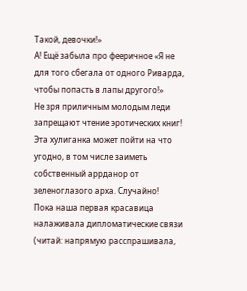Такой, девочки!»
А! Ещё забыла про фееричное «Я не для того сбегала от одного Риварда, чтобы попасть в лапы другого!»
Не зря приличным молодым леди запрещают чтение эротических книг! Эта хулиганка может пойти на что угодно, в том числе заиметь собственный аррданор от зеленоглазого арха. Случайно!
Пока наша первая красавица налаживала дипломатические связи (читай: напрямую расспрашивала,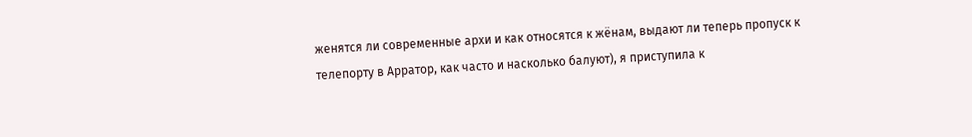женятся ли современные архи и как относятся к жёнам, выдают ли теперь пропуск к телепорту в Арратор, как часто и насколько балуют), я приступила к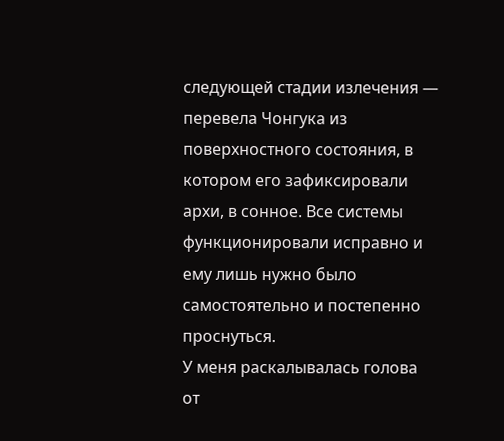следующей стадии излечения — перевела Чонгука из поверхностного состояния, в котором его зафиксировали архи, в сонное. Все системы функционировали исправно и ему лишь нужно было самостоятельно и постепенно проснуться.
У меня раскалывалась голова от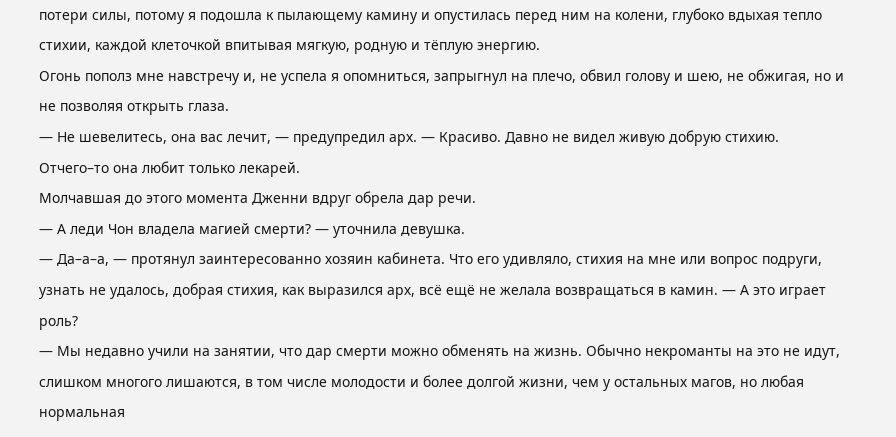потери силы, потому я подошла к пылающему камину и опустилась перед ним на колени, глубоко вдыхая тепло стихии, каждой клеточкой впитывая мягкую, родную и тёплую энергию.
Огонь пополз мне навстречу и, не успела я опомниться, запрыгнул на плечо, обвил голову и шею, не обжигая, но и не позволяя открыть глаза.
— Не шевелитесь, она вас лечит, — предупредил арх. — Красиво. Давно не видел живую добрую стихию. Отчего–то она любит только лекарей.
Молчавшая до этого момента Дженни вдруг обрела дар речи.
— А леди Чон владела магией смерти? — уточнила девушка.
— Да–а–а, — протянул заинтересованно хозяин кабинета. Что его удивляло, стихия на мне или вопрос подруги, узнать не удалось, добрая стихия, как выразился арх, всё ещё не желала возвращаться в камин. — А это играет роль?
— Мы недавно учили на занятии, что дар смерти можно обменять на жизнь. Обычно некроманты на это не идут, слишком многого лишаются, в том числе молодости и более долгой жизни, чем у остальных магов, но любая нормальная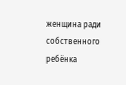женщина ради собственного ребёнка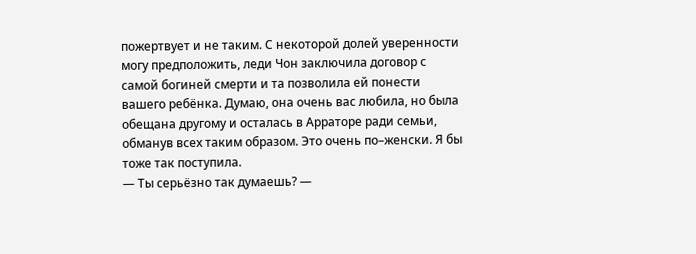пожертвует и не таким. С некоторой долей уверенности могу предположить, леди Чон заключила договор с самой богиней смерти и та позволила ей понести вашего ребёнка. Думаю, она очень вас любила, но была обещана другому и осталась в Арраторе ради семьи, обманув всех таким образом. Это очень по–женски. Я бы тоже так поступила.
— Ты серьёзно так думаешь? —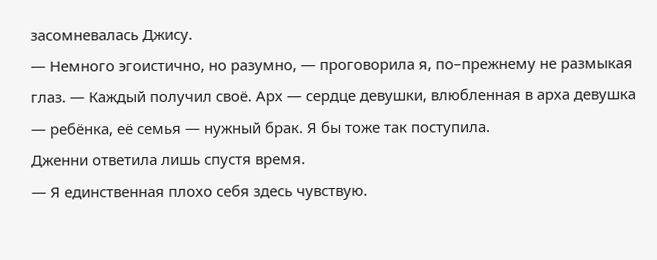засомневалась Джису.
— Немного эгоистично, но разумно, — проговорила я, по–прежнему не размыкая глаз. — Каждый получил своё. Арх — сердце девушки, влюбленная в арха девушка — ребёнка, её семья — нужный брак. Я бы тоже так поступила.
Дженни ответила лишь спустя время.
— Я единственная плохо себя здесь чувствую.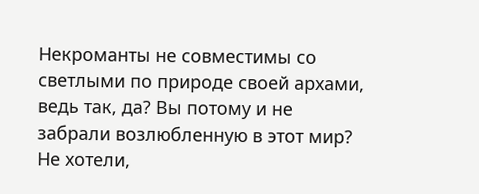Некроманты не совместимы со светлыми по природе своей архами, ведь так, да? Вы потому и не забрали возлюбленную в этот мир? Не хотели,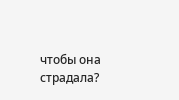чтобы она страдала?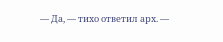— Да, — тихо ответил арх. —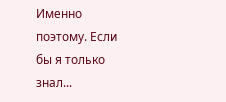Именно поэтому. Если бы я только знал...